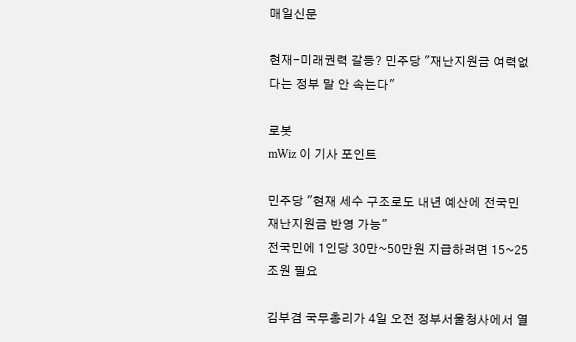매일신문

현재-미래권력 갈등? 민주당 "재난지원금 여력없다는 정부 말 안 속는다"

로봇
mWiz 이 기사 포인트

민주당 "현재 세수 구조로도 내년 예산에 전국민 재난지원금 반영 가능"
전국민에 1인당 30만~50만원 지급하려면 15~25조원 필요

김부겸 국무총리가 4일 오전 정부서울청사에서 열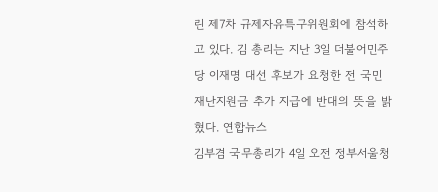린 제7차 규제자유특구위원회에 참석하고 있다. 김 총리는 지난 3일 더불어민주당 이재명 대선 후보가 요청한 전 국민 재난지원금 추가 지급에 반대의 뜻을 밝혔다. 연합뉴스
김부겸 국무총리가 4일 오전 정부서울청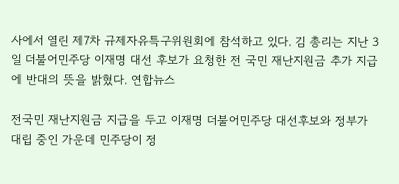사에서 열린 제7차 규제자유특구위원회에 참석하고 있다. 김 총리는 지난 3일 더불어민주당 이재명 대선 후보가 요청한 전 국민 재난지원금 추가 지급에 반대의 뜻을 밝혔다. 연합뉴스

전국민 재난지원금 지급을 두고 이재명 더불어민주당 대선후보와 정부가 대립 중인 가운데 민주당이 정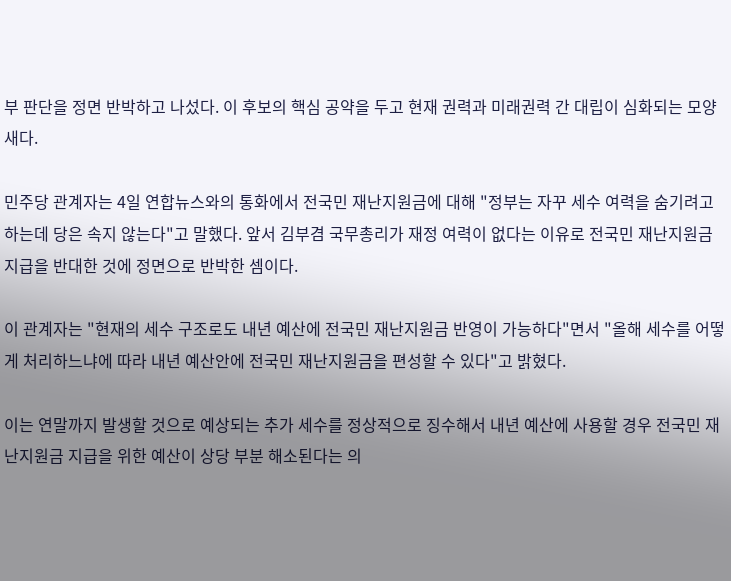부 판단을 정면 반박하고 나섰다. 이 후보의 핵심 공약을 두고 현재 권력과 미래권력 간 대립이 심화되는 모양새다.

민주당 관계자는 4일 연합뉴스와의 통화에서 전국민 재난지원금에 대해 "정부는 자꾸 세수 여력을 숨기려고 하는데 당은 속지 않는다"고 말했다. 앞서 김부겸 국무총리가 재정 여력이 없다는 이유로 전국민 재난지원금 지급을 반대한 것에 정면으로 반박한 셈이다.

이 관계자는 "현재의 세수 구조로도 내년 예산에 전국민 재난지원금 반영이 가능하다"면서 "올해 세수를 어떻게 처리하느냐에 따라 내년 예산안에 전국민 재난지원금을 편성할 수 있다"고 밝혔다.

이는 연말까지 발생할 것으로 예상되는 추가 세수를 정상적으로 징수해서 내년 예산에 사용할 경우 전국민 재난지원금 지급을 위한 예산이 상당 부분 해소된다는 의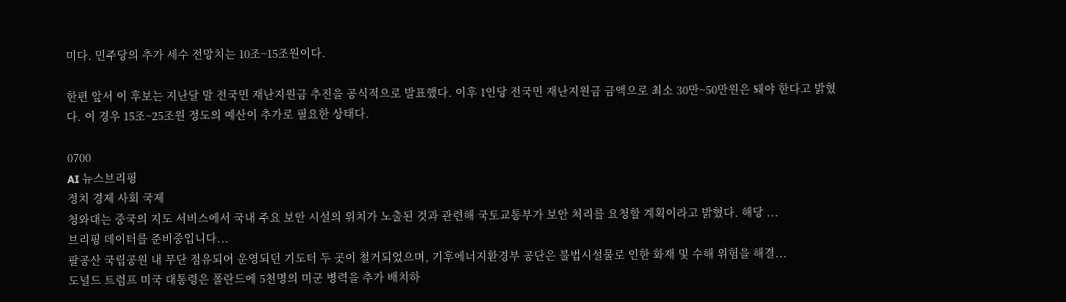미다. 민주당의 추가 세수 전망치는 10조~15조원이다.

한편 앞서 이 후보는 지난달 말 전국민 재난지원금 추진을 공식적으로 발표했다. 이후 1인당 전국민 재난지원금 금액으로 최소 30만~50만원은 돼야 한다고 밝혔다. 이 경우 15조~25조원 정도의 예산이 추가로 필요한 상태다.

0700
AI 뉴스브리핑
정치 경제 사회 국제
청와대는 중국의 지도 서비스에서 국내 주요 보안 시설의 위치가 노출된 것과 관련해 국토교통부가 보안 처리를 요청할 계획이라고 밝혔다. 해당 ...
브리핑 데이터를 준비중입니다...
팔공산 국립공원 내 무단 점유되어 운영되던 기도터 두 곳이 철거되었으며, 기후에너지환경부 공단은 불법시설물로 인한 화재 및 수해 위험을 해결...
도널드 트럼프 미국 대통령은 폴란드에 5천명의 미군 병력을 추가 배치하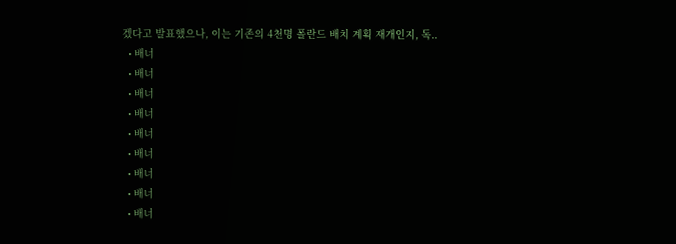겠다고 발표했으나, 이는 기존의 4천명 폴란드 배치 계획 재개인지, 독..
  • 배너
  • 배너
  • 배너
  • 배너
  • 배너
  • 배너
  • 배너
  • 배너
  • 배너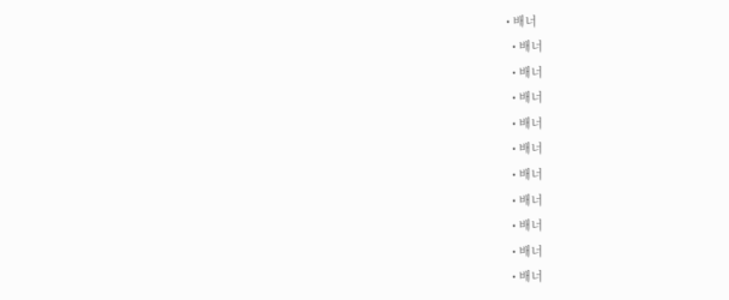• 배너
  • 배너
  • 배너
  • 배너
  • 배너
  • 배너
  • 배너
  • 배너
  • 배너
  • 배너
  • 배너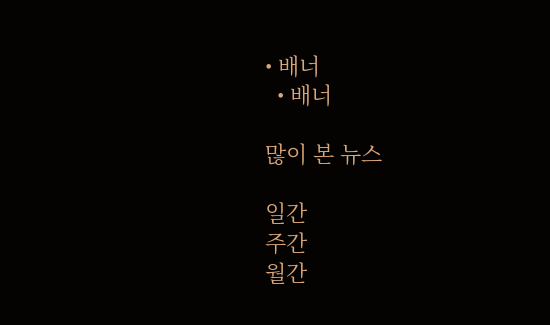• 배너
  • 배너

많이 본 뉴스

일간
주간
월간